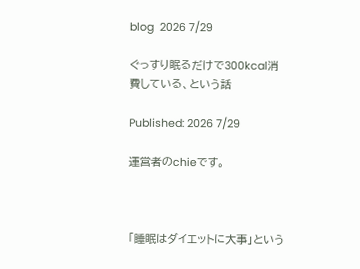blog  2026 7/29

ぐっすり眠るだけで300kcal消費している、という話

Published: 2026 7/29

運営者のchieです。



「睡眠はダイエットに大事」という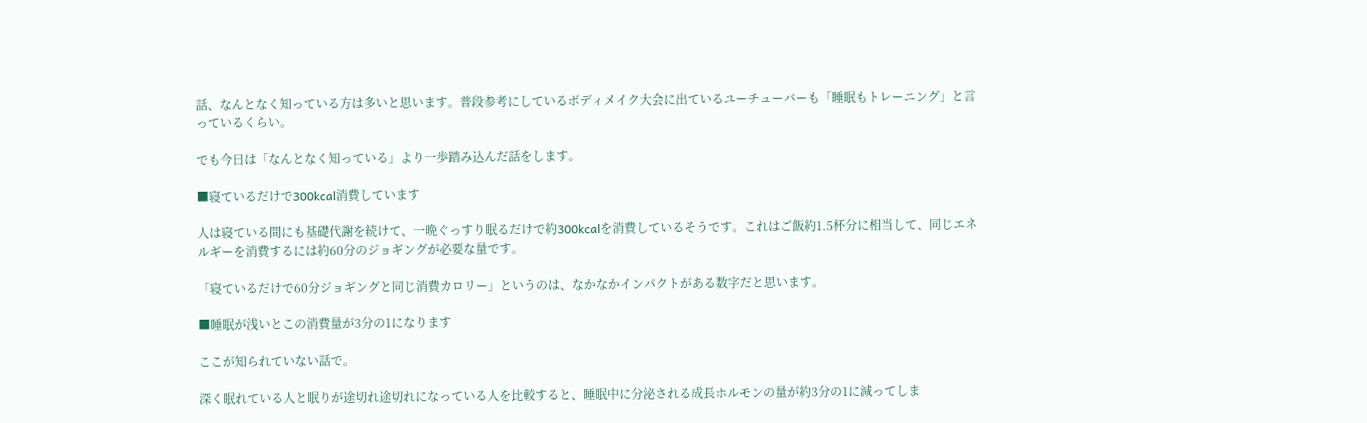話、なんとなく知っている方は多いと思います。普段参考にしているボディメイク大会に出ているユーチューバーも「睡眠もトレーニング」と言っているくらい。

でも今日は「なんとなく知っている」より一歩踏み込んだ話をします。

■寝ているだけで300kcal消費しています

人は寝ている間にも基礎代謝を続けて、一晩ぐっすり眠るだけで約300kcalを消費しているそうです。これはご飯約1.5杯分に相当して、同じエネルギーを消費するには約60分のジョギングが必要な量です。

「寝ているだけで60分ジョギングと同じ消費カロリー」というのは、なかなかインパクトがある数字だと思います。

■睡眠が浅いとこの消費量が3分の1になります

ここが知られていない話で。

深く眠れている人と眠りが途切れ途切れになっている人を比較すると、睡眠中に分泌される成長ホルモンの量が約3分の1に減ってしま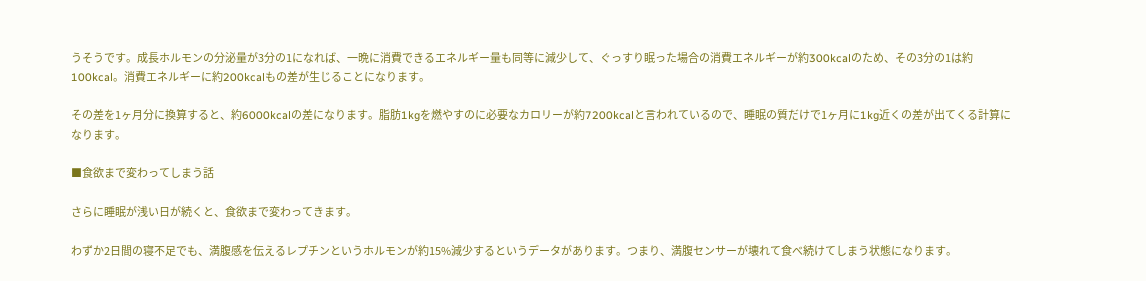うそうです。成長ホルモンの分泌量が3分の1になれば、一晩に消費できるエネルギー量も同等に減少して、ぐっすり眠った場合の消費エネルギーが約300kcalのため、その3分の1は約100kcal。消費エネルギーに約200kcalもの差が生じることになります。

その差を1ヶ月分に換算すると、約6000kcalの差になります。脂肪1kgを燃やすのに必要なカロリーが約7200kcalと言われているので、睡眠の質だけで1ヶ月に1kg近くの差が出てくる計算になります。

■食欲まで変わってしまう話

さらに睡眠が浅い日が続くと、食欲まで変わってきます。

わずか2日間の寝不足でも、満腹感を伝えるレプチンというホルモンが約15%減少するというデータがあります。つまり、満腹センサーが壊れて食べ続けてしまう状態になります。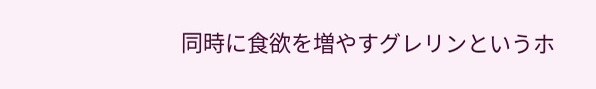同時に食欲を増やすグレリンというホ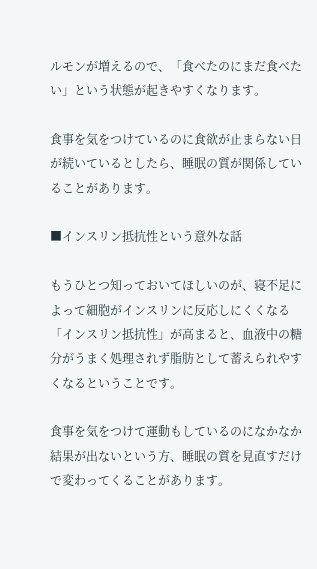ルモンが増えるので、「食べたのにまだ食べたい」という状態が起きやすくなります。

食事を気をつけているのに食欲が止まらない日が続いているとしたら、睡眠の質が関係していることがあります。

■インスリン抵抗性という意外な話

もうひとつ知っておいてほしいのが、寝不足によって細胞がインスリンに反応しにくくなる「インスリン抵抗性」が高まると、血液中の糖分がうまく処理されず脂肪として蓄えられやすくなるということです。

食事を気をつけて運動もしているのになかなか結果が出ないという方、睡眠の質を見直すだけで変わってくることがあります。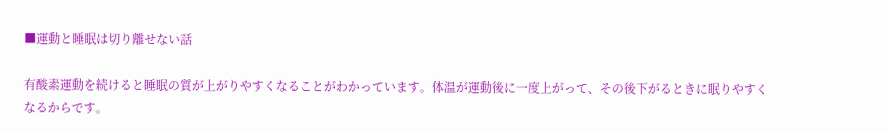■運動と睡眠は切り離せない話

有酸素運動を続けると睡眠の質が上がりやすくなることがわかっています。体温が運動後に一度上がって、その後下がるときに眠りやすくなるからです。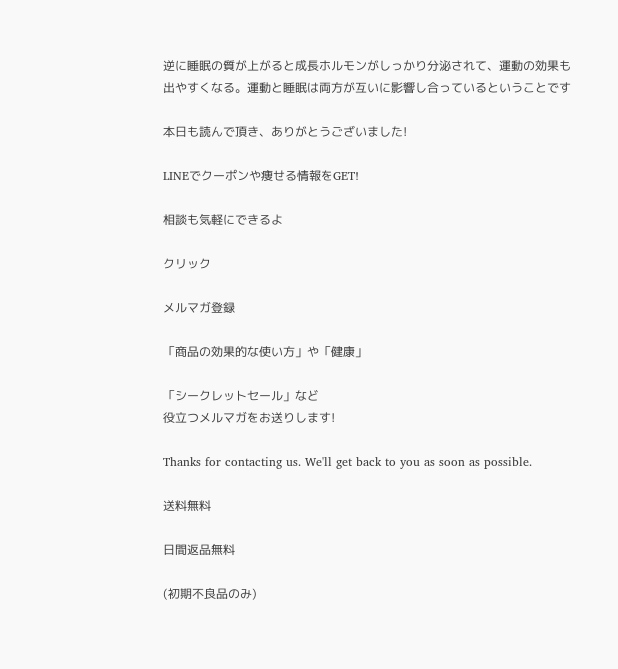逆に睡眠の質が上がると成長ホルモンがしっかり分泌されて、運動の効果も出やすくなる。運動と睡眠は両方が互いに影響し合っているということです

本日も読んで頂き、ありがとうございました!

LINEでクーポンや痩せる情報をGET!

相談も気軽にできるよ

クリック

メルマガ登録

「商品の効果的な使い方」や「健康」

「シークレットセール」など
役立つメルマガをお送りします!

Thanks for contacting us. We'll get back to you as soon as possible.

送料無料

日間返品無料

(初期不良品のみ)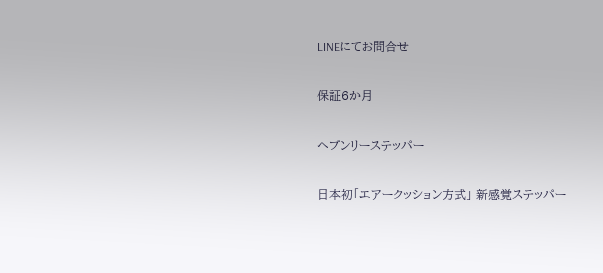LINEにてお問合せ

保証6か月

ヘブンリーステッパー

日本初「エアークッション方式」 新感覚ステッパー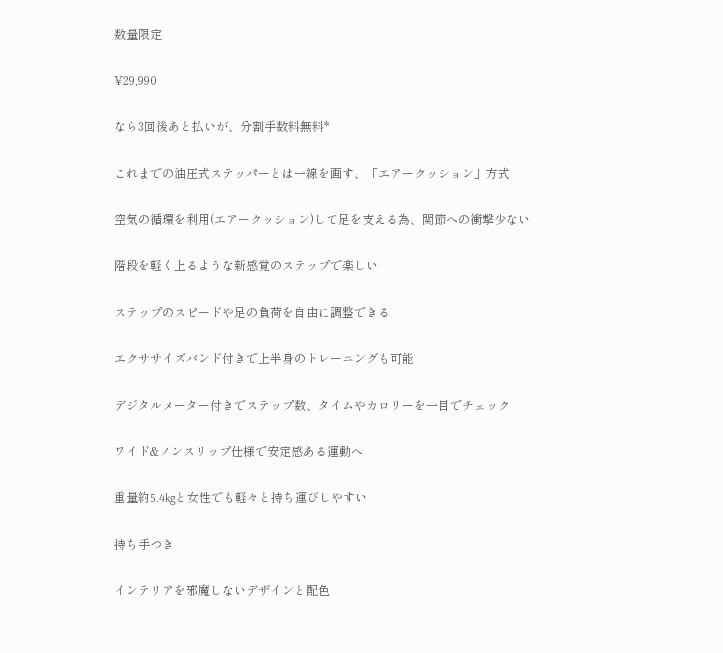数量限定

¥29,990

なら3回後あと払いが、分割手数料無料*

これまでの油圧式ステッパーとは一線を画す、「エアークッション」方式

空気の循環を利用(エアークッション)して足を支える為、関節への衝撃少ない

階段を軽く上るような新感覚のステップで楽しい

ステップのスピードや足の負荷を自由に調整できる

エクササイズバンド付きで上半身のトレーニングも可能

デジタルメーター付きでステップ数、タイムやカロリーを一目でチェック

ワイド&ノンスリップ仕様で安定感ある運動へ

重量約5.4kgと女性でも軽々と持ち運びしやすい

持ち手つき

インテリアを邪魔しないデザインと配色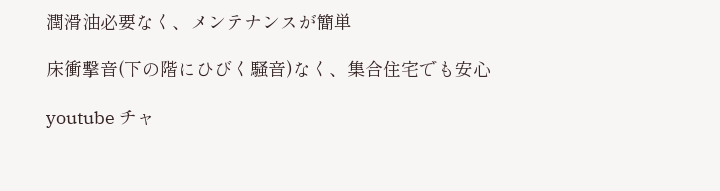潤滑油必要なく、メンテナンスが簡単

床衝撃音(下の階にひびく騒音)なく、集合住宅でも安心

youtube チャ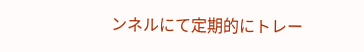ンネルにて定期的にトレー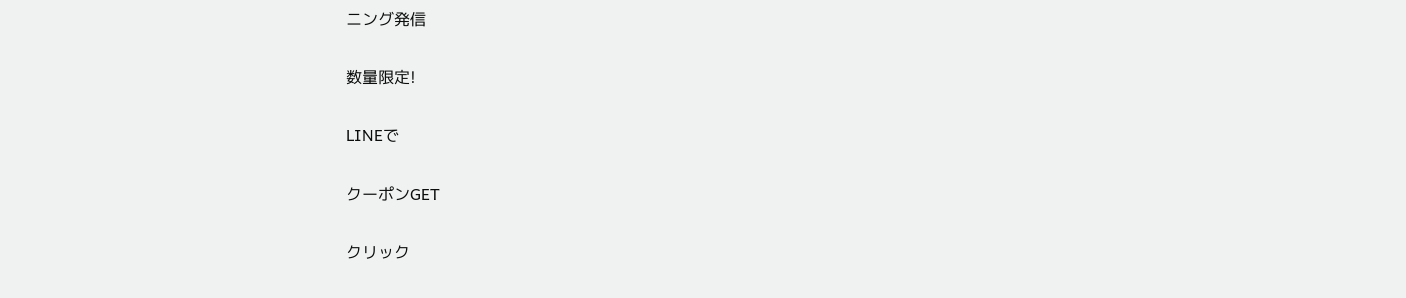ニング発信

数量限定!

LINEで

クーポンGET

クリック